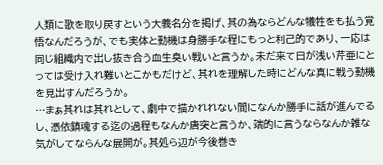人類に歌を取り戻すという大義名分を掲げ、其の為ならどんな犠牲をも払う覚悟なんだろうが、でも実体と動機は身勝手な程にもっと利己的であり、一応は同じ組織内で出し抜き合う血生臭い戦いと言うか。未だ来て日が浅い芹亜にとっては受け入れ難いとこかもだけど、其れを理解した時にどんな真に戦う動機を見出すんだろうか。
…まぁ其れは其れとして、劇中で描かれれない間になんか勝手に話が進んでるし、憑依鎮魂する迄の過程もなんか唐突と言うか、端的に言うならなんか雑な気がしてならんな展開が。其処ら辺が今後巻き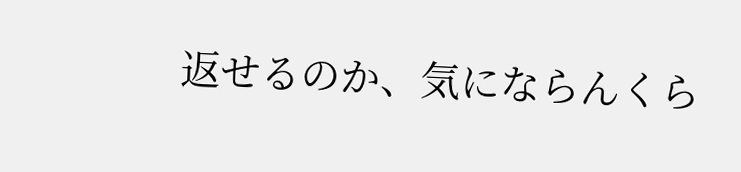返せるのか、気にならんくら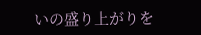いの盛り上がりを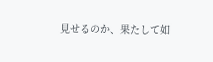見せるのか、果たして如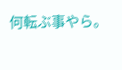何転ぶ事やら。